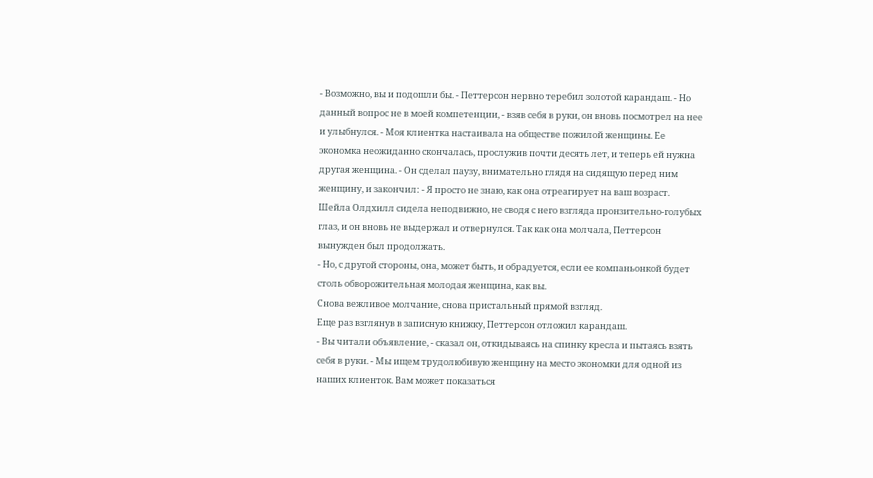- Возможно, вы и подошли бы. - Петтерсон нервно теребил золотой карандаш. - Но данный вопрос не в моей компетенции, - взяв себя в руки, он вновь посмотрел на нее и улыбнулся. - Моя клиентка настаивала на обществе пожилой женщины. Ее экономка неожиданно скончалась, прослужив почти десять лет, и теперь ей нужна другая женщина. - Он сделал паузу, внимательно глядя на сидящую перед ним женщину, и закончил: - Я просто не знаю, как она отреагирует на ваш возраст.
Шейла Олдхилл сидела неподвижно, не сводя с него взгляда пронзительно-голубых глаз, и он вновь не выдержал и отвернулся. Так как она молчала, Петтерсон вынужден был продолжать.
- Но, с другой стороны, она, может быть, и обрадуется, если ее компаньонкой будет столь обворожительная молодая женщина, как вы.
Снова вежливое молчание, снова пристальный прямой взгляд.
Еще раз взглянув в записную книжку, Петтерсон отложил карандаш.
- Вы читали объявление, - сказал он, откидываясь на спинку кресла и пытаясь взять себя в руки. - Мы ищем трудолюбивую женщину на место экономки для одной из наших клиенток. Вам может показаться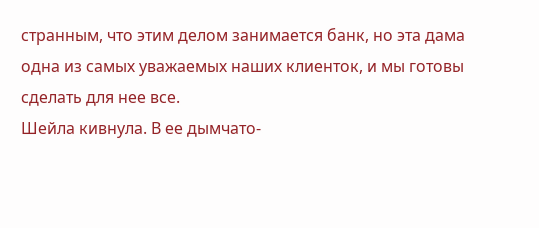странным, что этим делом занимается банк, но эта дама одна из самых уважаемых наших клиенток, и мы готовы сделать для нее все.
Шейла кивнула. В ее дымчато-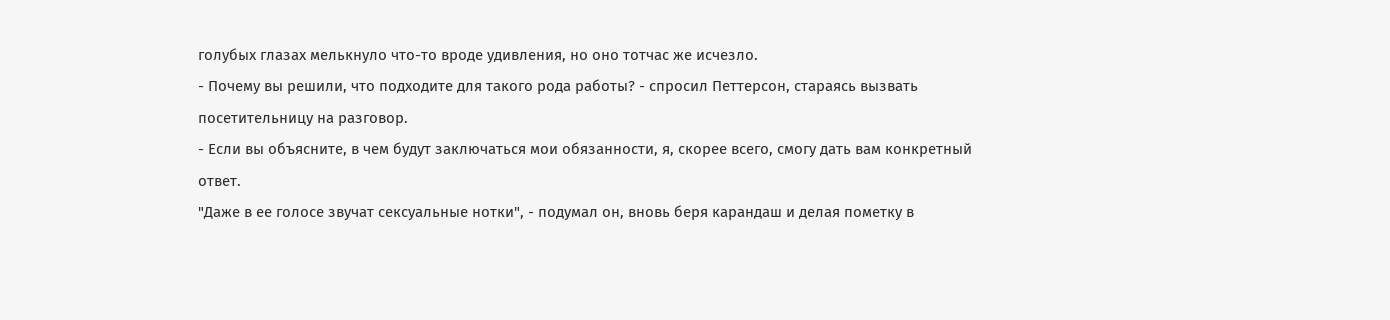голубых глазах мелькнуло что-то вроде удивления, но оно тотчас же исчезло.
- Почему вы решили, что подходите для такого рода работы? - спросил Петтерсон, стараясь вызвать посетительницу на разговор.
- Если вы объясните, в чем будут заключаться мои обязанности, я, скорее всего, смогу дать вам конкретный ответ.
"Даже в ее голосе звучат сексуальные нотки", - подумал он, вновь беря карандаш и делая пометку в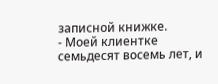записной книжке.
- Моей клиентке семьдесят восемь лет, и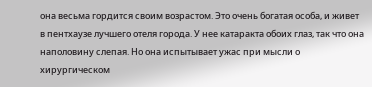она весьма гордится своим возрастом. Это очень богатая особа, и живет в пентхаузе лучшего отеля города. У нее катаракта обоих глаз, так что она наполовину слепая. Но она испытывает ужас при мысли о хирургическом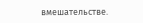вмешательстве.